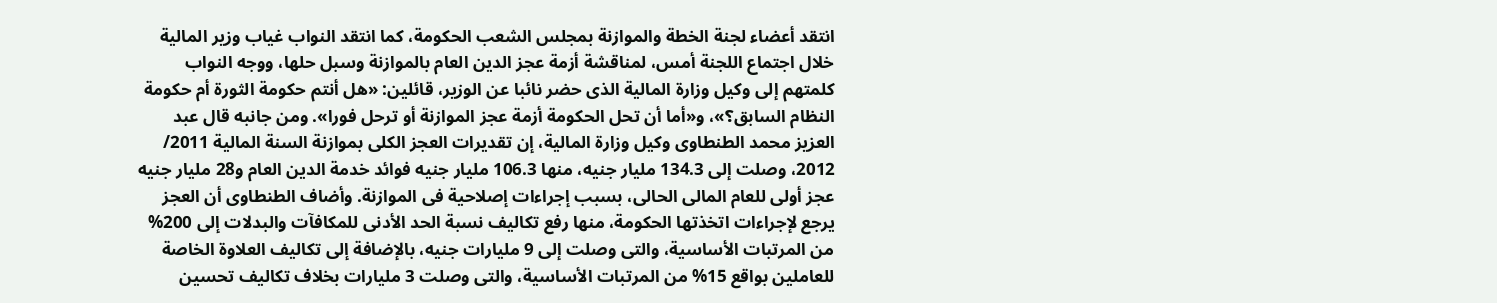انتقد أعضاء لجنة الخطة والموازنة بمجلس الشعب الحكومة، كما انتقد النواب غياب وزير المالية خلال اجتماع اللجنة أمس، لمناقشة أزمة عجز الدين العام بالموازنة وسبل حلها، ووجه النواب كلمتهم إلى وكيل وزارة المالية الذى حضر نائبا عن الوزير، قائلين: «هل أنتم حكومة الثورة أم حكومة النظام السابق؟»، و«أما أن تحل الحكومة أزمة عجز الموازنة أو ترحل فورا». ومن جانبه قال عبد العزيز محمد الطنطاوى وكيل وزارة المالية، إن تقديرات العجز الكلى بموازنة السنة المالية 2011/ 2012، وصلت إلى 134.3 مليار جنيه، منها 106.3 مليار جنيه فوائد خدمة الدين العام و28 مليار جنيه عجز أولى للعام المالى الحالى، بسبب إجراءات إصلاحية فى الموازنة. وأضاف الطنطاوى أن العجز يرجع لإجراءات اتخذتها الحكومة، منها رفع تكاليف نسبة الحد الأدنى للمكافآت والبدلات إلى 200% من المرتبات الأساسية، والتى وصلت إلى 9 مليارات جنيه، بالإضافة إلى تكاليف العلاوة الخاصة للعاملين بواقع 15% من المرتبات الأساسية، والتى وصلت 3 مليارات بخلاف تكاليف تحسين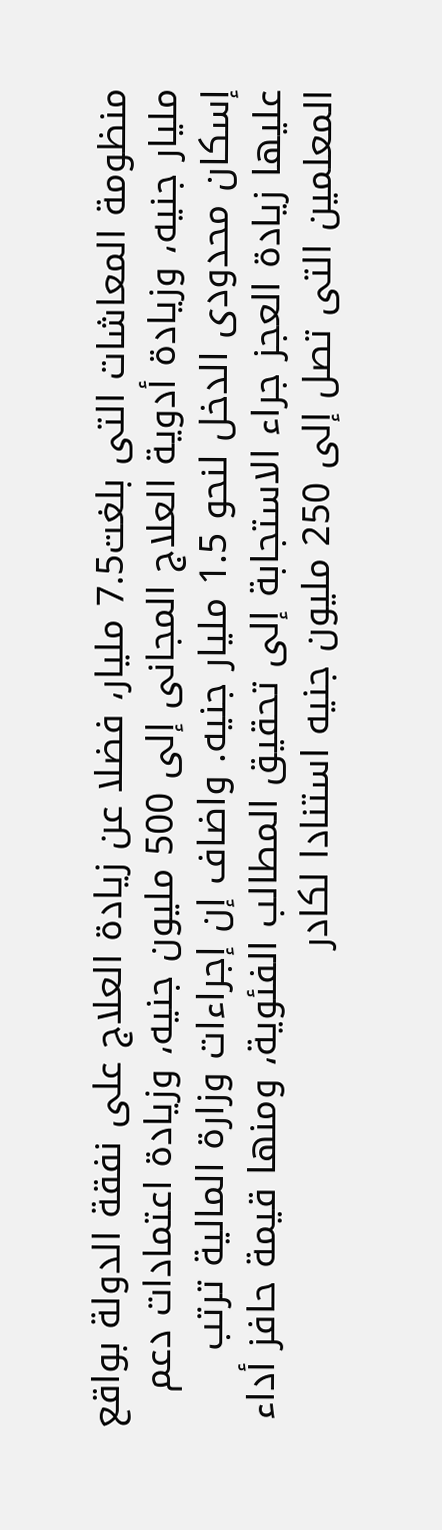منظومة المعاشات التى بلغت7.5 مليار، فضلا عن زيادة العلاج على نفقة الدولة بواقع مليار جنيه، وزيادة أدوية العلاج المجانى إلى 500 مليون جنيه، وزيادة اعتمادات دعم إسكان محدودى الدخل لنحو 1.5 مليار جنيه. واضاف إن إجراءات وزارة المالية ترتب عليها زيادة العجز جراء الاستجابة إلى تحقيق المطالب الفئوية، ومنها قيمة حافز أداء المعلمين التى تصل إلى 250 مليون جنيه استنادا لكادر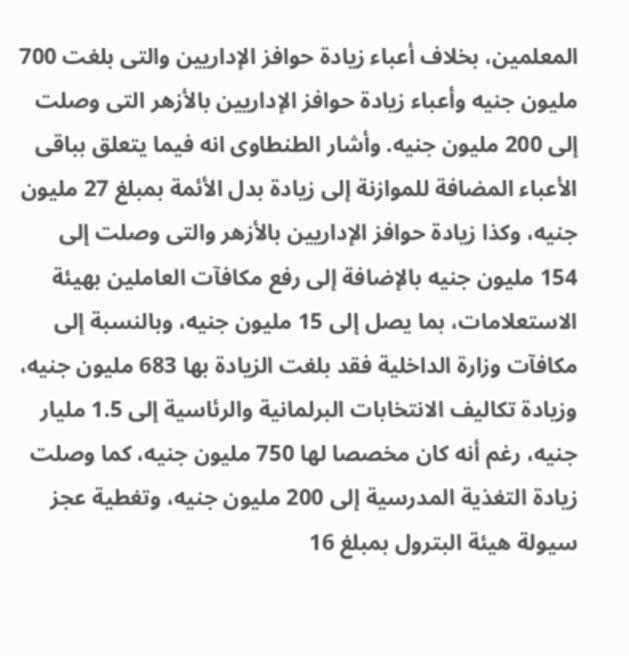المعلمين، بخلاف أعباء زيادة حوافز الإداريين والتى بلغت 700 مليون جنيه وأعباء زيادة حوافز الإداريين بالأزهر التى وصلت إلى 200 مليون جنيه. وأشار الطنطاوى انه فيما يتعلق بباقى الأعباء المضافة للموازنة إلى زيادة بدل الأئمة بمبلغ 27 مليون جنيه، وكذا زيادة حوافز الإداريين بالأزهر والتى وصلت إلى 154 مليون جنيه بالإضافة إلى رفع مكافآت العاملين بهيئة الاستعلامات، بما يصل إلى 15 مليون جنيه، وبالنسبة إلى مكافآت وزارة الداخلية فقد بلغت الزيادة بها 683 مليون جنيه، وزيادة تكاليف الانتخابات البرلمانية والرئاسية إلى 1.5 مليار جنيه، رغم أنه كان مخصصا لها 750 مليون جنيه، كما وصلت زيادة التغذية المدرسية إلى 200 مليون جنيه، وتغطية عجز سيولة هيئة البترول بمبلغ 16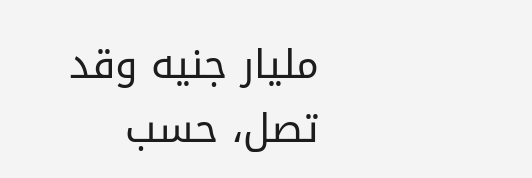مليار جنيه وقد تصل، حسب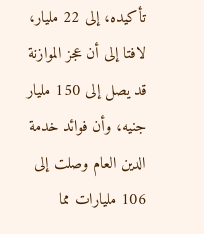تأكيده، إلى 22 مليار، لافتا إلى أن عجز الموازنة قد يصل إلى 150 مليار جنيه، وأن فوائد خدمة الدين العام وصلت إلى 106 مليارات مما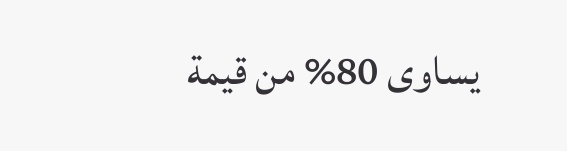يساوى 80% من قيمة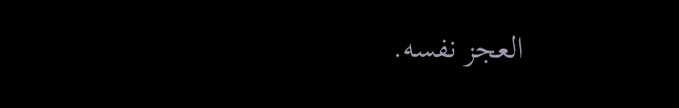العجز نفسه.